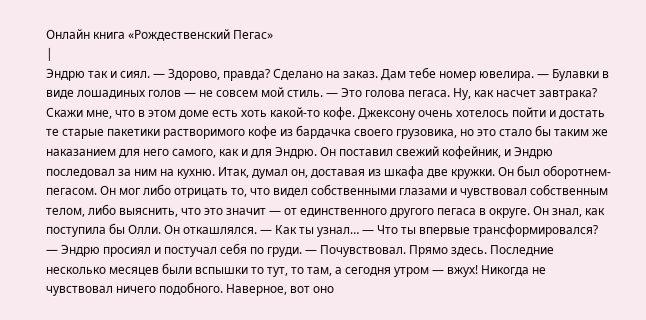Онлайн книга «Рождественский Пегас»
|
Эндрю так и сиял. — Здорово, правда? Сделано на заказ. Дам тебе номер ювелира. — Булавки в виде лошадиных голов — не совсем мой стиль. — Это голова пегаса. Ну, как насчет завтрака? Скажи мне, что в этом доме есть хоть какой-то кофе. Джексону очень хотелось пойти и достать те старые пакетики растворимого кофе из бардачка своего грузовика, но это стало бы таким же наказанием для него самого, как и для Эндрю. Он поставил свежий кофейник, и Эндрю последовал за ним на кухню. Итак, думал он, доставая из шкафа две кружки. Он был оборотнем-пегасом. Он мог либо отрицать то, что видел собственными глазами и чувствовал собственным телом, либо выяснить, что это значит — от единственного другого пегаса в округе. Он знал, как поступила бы Олли. Он откашлялся. — Как ты узнал… — Что ты впервые трансформировался? — Эндрю просиял и постучал себя по груди. — Почувствовал. Прямо здесь. Последние несколько месяцев были вспышки то тут, то там, а сегодня утром — вжух! Никогда не чувствовал ничего подобного. Наверное, вот оно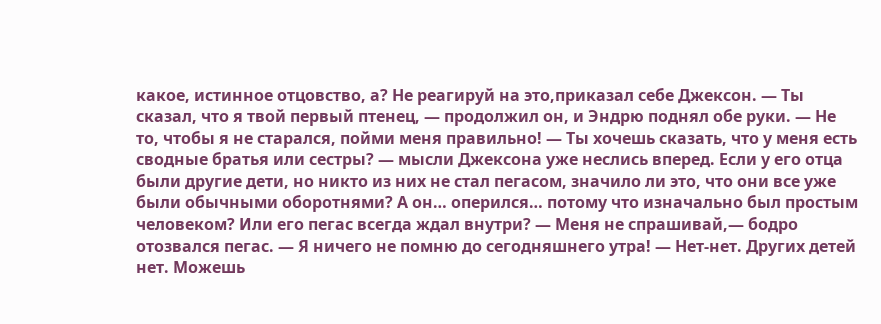какое, истинное отцовство, а? Не реагируй на это,приказал себе Джексон. — Ты сказал, что я твой первый птенец, — продолжил он, и Эндрю поднял обе руки. — Не то, чтобы я не старался, пойми меня правильно! — Ты хочешь сказать, что у меня есть сводные братья или сестры? — мысли Джексона уже неслись вперед. Если у его отца были другие дети, но никто из них не стал пегасом, значило ли это, что они все уже были обычными оборотнями? А он… оперился… потому что изначально был простым человеком? Или его пегас всегда ждал внутри? — Меня не спрашивай,— бодро отозвался пегас. — Я ничего не помню до сегодняшнего утра! — Нет-нет. Других детей нет. Можешь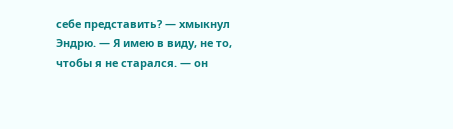себе представить? — хмыкнул Эндрю. — Я имею в виду, не то, чтобы я не старался. — он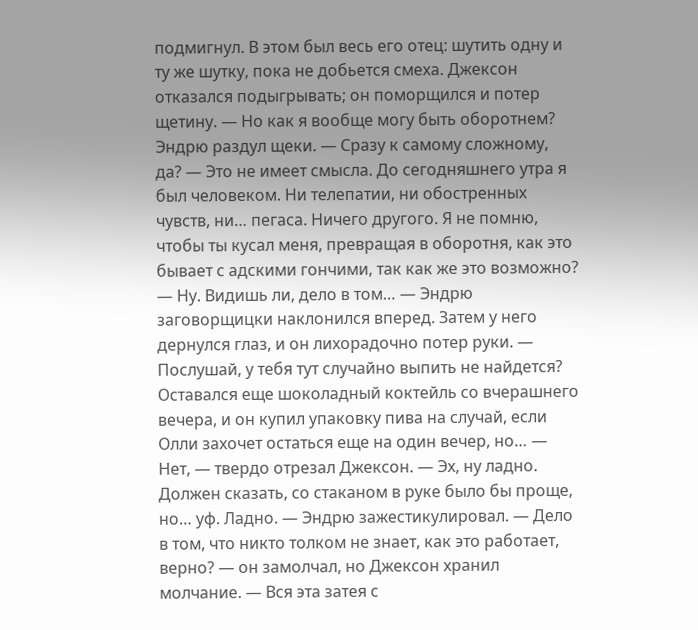подмигнул. В этом был весь его отец: шутить одну и ту же шутку, пока не добьется смеха. Джексон отказался подыгрывать; он поморщился и потер щетину. — Но как я вообще могу быть оборотнем? Эндрю раздул щеки. — Сразу к самому сложному, да? — Это не имеет смысла. До сегодняшнего утра я был человеком. Ни телепатии, ни обостренных чувств, ни… пегаса. Ничего другого. Я не помню, чтобы ты кусал меня, превращая в оборотня, как это бывает с адскими гончими, так как же это возможно? — Ну. Видишь ли, дело в том… — Эндрю заговорщицки наклонился вперед. Затем у него дернулся глаз, и он лихорадочно потер руки. — Послушай, у тебя тут случайно выпить не найдется? Оставался еще шоколадный коктейль со вчерашнего вечера, и он купил упаковку пива на случай, если Олли захочет остаться еще на один вечер, но… — Нет, — твердо отрезал Джексон. — Эх, ну ладно. Должен сказать, со стаканом в руке было бы проще, но… уф. Ладно. — Эндрю зажестикулировал. — Дело в том, что никто толком не знает, как это работает, верно? — он замолчал, но Джексон хранил молчание. — Вся эта затея с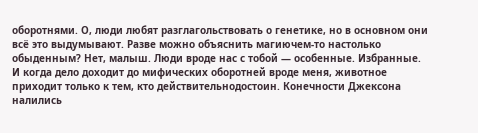оборотнями. О, люди любят разглагольствовать о генетике, но в основном они всё это выдумывают. Разве можно объяснить магиючем-то настолько обыденным? Нет, малыш. Люди вроде нас с тобой — особенные. Избранные. И когда дело доходит до мифических оборотней вроде меня, животное приходит только к тем, кто действительнодостоин. Конечности Джексона налились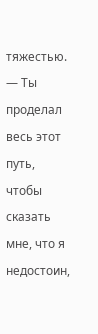тяжестью. — Ты проделал весь этот путь, чтобы сказать мне, что я недостоин,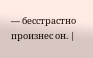— бесстрастно произнес он. |